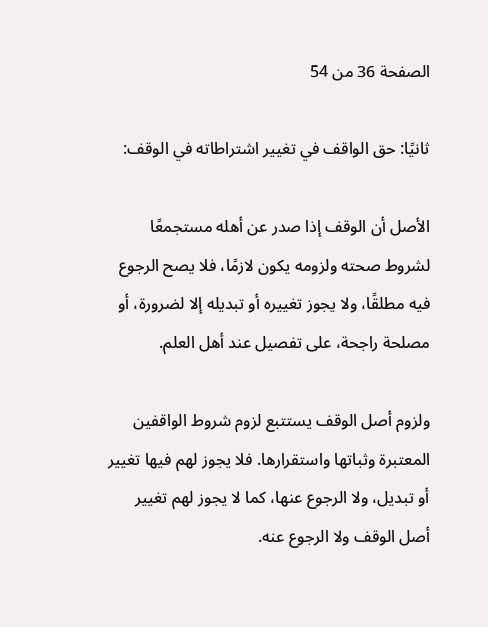الصفحة 36 من 54

ثانيًا: حق الواقف في تغيير اشتراطاته في الوقف:

الأصل أن الوقف إذا صدر عن أهله مستجمعًا لشروط صحته ولزومه يكون لازمًا، فلا يصح الرجوع فيه مطلقًا، ولا يجوز تغييره أو تبديله إلا لضرورة، أو مصلحة راجحة، على تفصيل عند أهل العلم.

ولزوم أصل الوقف يستتبع لزوم شروط الواقفين المعتبرة وثباتها واستقرارها. فلا يجوز لهم فيها تغيير أو تبديل، ولا الرجوع عنها، كما لا يجوز لهم تغيير أصل الوقف ولا الرجوع عنه.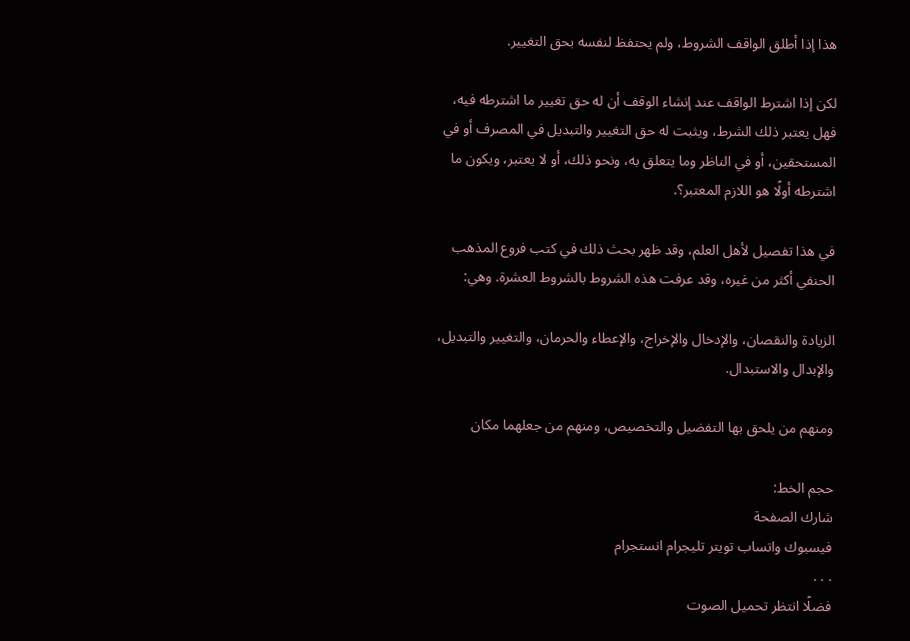هذا إذا أطلق الواقف الشروط، ولم يحتفظ لنفسه بحق التغيير.

لكن إذا اشترط الواقف عند إنشاء الوقف أن له حق تغيير ما اشترطه فيه، فهل يعتبر ذلك الشرط، ويثبت له حق التغيير والتبديل في المصرف أو في المستحقين، أو في الناظر وما يتعلق به، ونحو ذلك، أو لا يعتبر، ويكون ما اشترطه أولًا هو اللازم المعتبر؟.

في هذا تفصيل لأهل العلم، وقد ظهر بحث ذلك في كتب فروع المذهب الحنفي أكثر من غيره، وقد عرفت هذه الشروط بالشروط العشرة. وهي:

الزيادة والنقصان، والإدخال والإخراج، والإعطاء والحرمان، والتغيير والتبديل، والإبدال والاستبدال.

ومنهم من يلحق بها التفضيل والتخصيص، ومنهم من جعلهما مكان

حجم الخط:
شارك الصفحة
فيسبوك واتساب تويتر تليجرام انستجرام
. . .
فضلًا انتظر تحميل الصوت